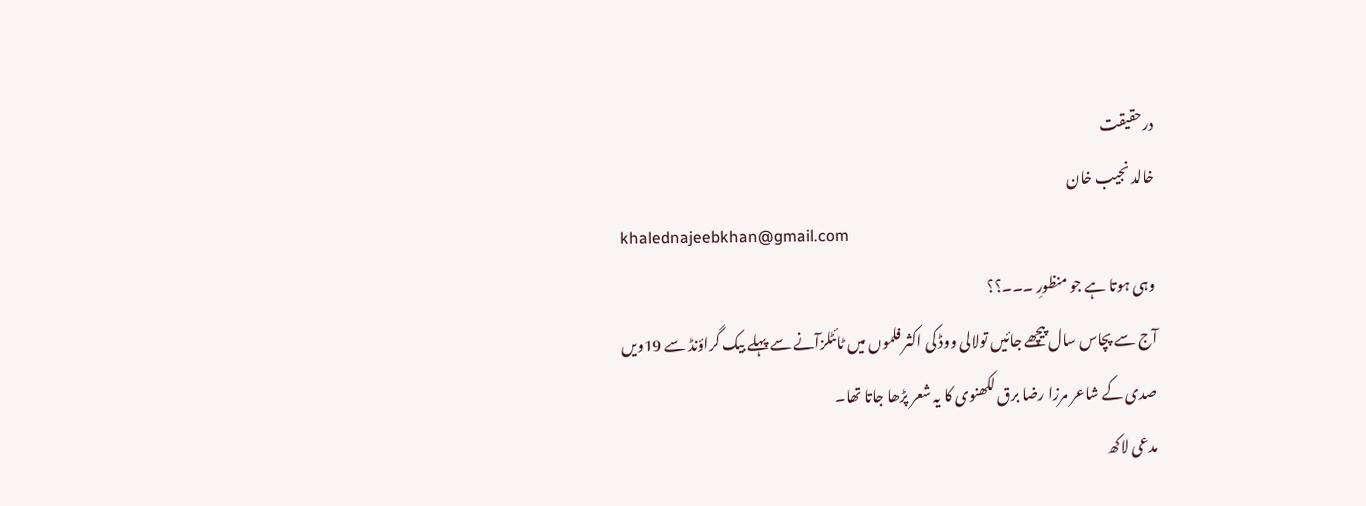درحقیقت
خالد نجیب خان
khalednajeebkhan@gmail.com
وہی ہوتا ہے جو منظورِ ۔۔۔؟؟
آج سے پچاس سال پیچھے جائیں تولالی ووڈ کی اکثر فلموں میں ٹائٹلزآنے سے پہلے بیک گراؤنڈ سے 19ویں صدی کے شاعر مرزا رضا برق لکھنوی کا یہ شعر پڑھا جاتا تھا۔
مدعی لاکھ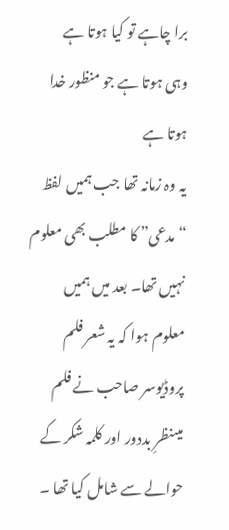برا چاہے تو کیا ہوتا ہے
وہی ہوتا ہے جو منظور خدا ہوتا ہے
یہ وہ زمانہ تھا جب ہمیں لفظ “مدعی” کا مطلب بھی معلوم نہیں تھا۔ بعد میں ہمیں معلوم ہوا کہ یہ شعر فلم پروڈیوسر صاحب نے فلم میںنظرِ بددور اور کلمہ شکر کے حوالے سے شامل کیا تھا ۔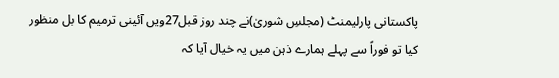پاکستانی پارلیمنٹ (مجلسِ شوریٰ)نے چند روز قبل27ویں آئینی ترمیم کا بل منظور کیا تو فوراً سے پہلے ہمارے ذہن میں یہ خیال آیا کہ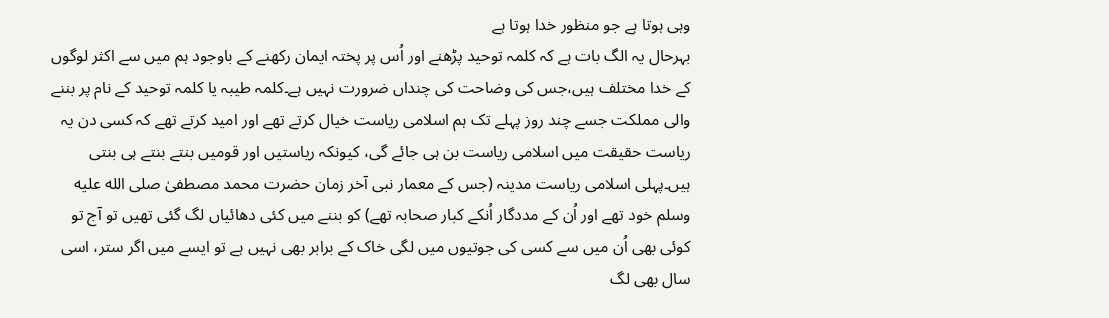وہی ہوتا ہے جو منظور خدا ہوتا ہے
بہرحال یہ الگ بات ہے کہ کلمہ توحید پڑھنے اور اُس پر پختہ ایمان رکھنے کے باوجود ہم میں سے اکثر لوگوں کے خدا مختلف ہیں،جس کی وضاحت کی چنداں ضرورت نہیں ہے۔کلمہ طیبہ یا کلمہ توحید کے نام پر بننے والی مملکت جسے چند روز پہلے تک ہم اسلامی ریاست خیال کرتے تھے اور امید کرتے تھے کہ کسی دن یہ ریاست حقیقت میں اسلامی ریاست بن ہی جائے گی، کیونکہ ریاستیں اور قومیں بنتے بنتے ہی بنتی ہیں۔پہلی اسلامی ریاست مدینہ (جس کے معمار نبی آخر زمان حضرت محمد مصطفیٰ صلى الله عليه وسلم خود تھے اور اُن کے مددگار اُنکے کبار صحابہ تھے) کو بننے میں کئی دھائیاں لگ گئی تھیں تو آج تو کوئی بھی اُن میں سے کسی کی جوتیوں میں لگی خاک کے برابر بھی نہیں ہے تو ایسے میں اگر ستر، اسی سال بھی لگ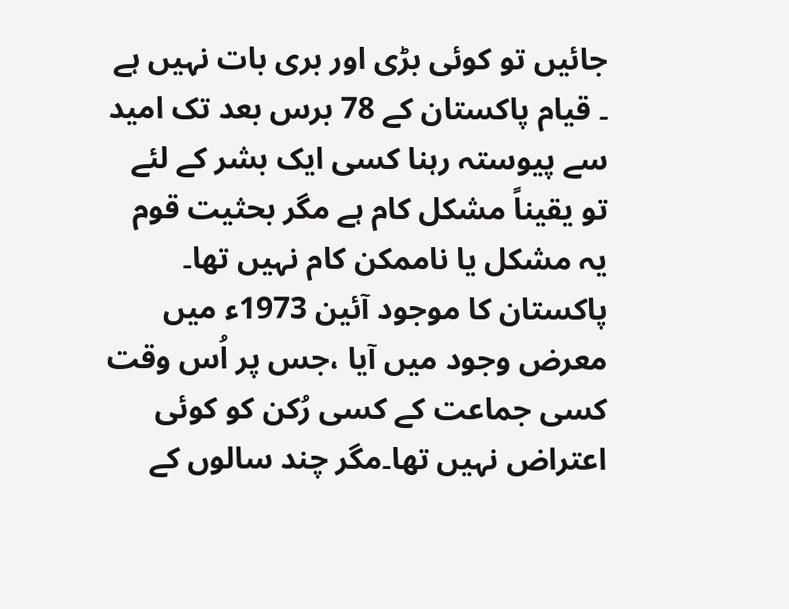جائیں تو کوئی بڑی اور بری بات نہیں ہے ۔ قیام پاکستان کے 78 برس بعد تک امید سے پیوستہ رہنا کسی ایک بشر کے لئے تو یقیناً مشکل کام ہے مگر بحثیت قوم یہ مشکل یا ناممکن کام نہیں تھا۔
پاکستان کا موجود آئین 1973ء میں معرض وجود میں آیا ،جس پر اُس وقت کسی جماعت کے کسی رُکن کو کوئی اعتراض نہیں تھا۔مگر چند سالوں کے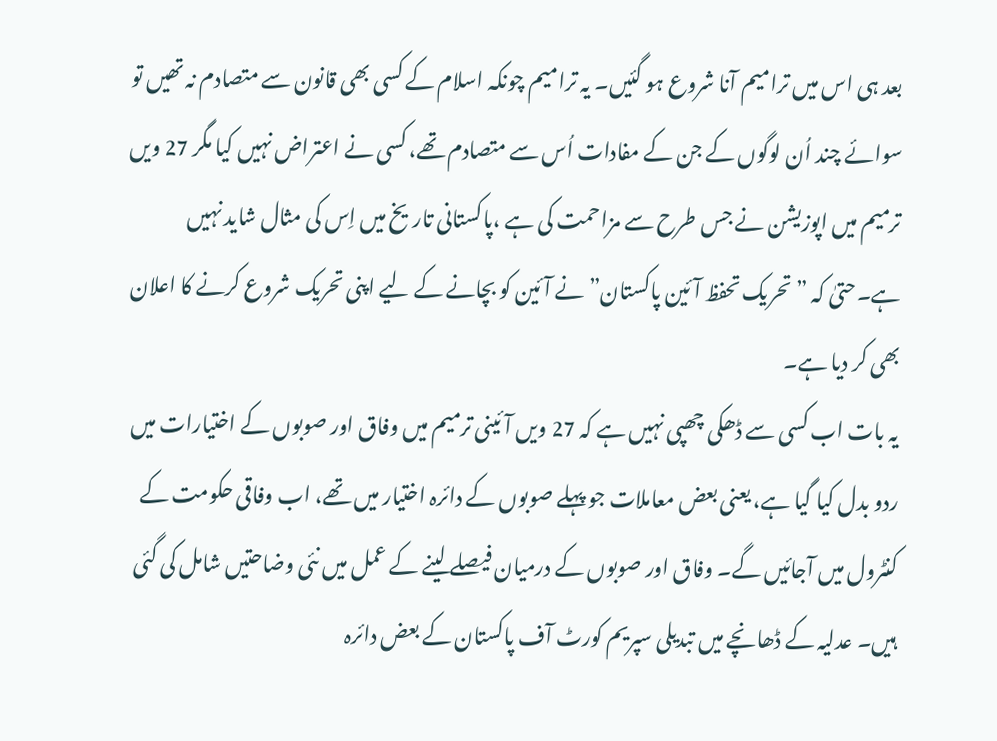بعد ہی اس میں ترامیم آنا شروع ہو گئیں۔ یہ ترامیم چونکہ اسلام کے کسی بھی قانون سے متصادم نہ تھیں تو سوائے چند اُن لوگوں کے جن کے مفادات اُس سے متصادم تھے، کسی نے اعتراض نہیں کیا مگر 27 ویں ترمیم میں اپوزیشن نے جس طرح سے مزاحمت کی ہے ،پاکستانی تاریخ میں اِس کی مثال شاید نہیں ہے۔حتیٰ کہ ” تحریک تحفظ آئین پاکستان” نے آئین کو بچانے کے لیے اپنی تحریک شروع کرنے کا اعلان بھی کر دیا ہے۔
یہ بات اب کسی سے ڈھکی چھپی نہیں ہے کہ 27 ویں آئینی ترمیم میں وفاق اور صوبوں کے اختیارات میں ردو بدل کیا گیا ہے، یعنی بعض معاملات جو پہلے صوبوں کے دائرہ اختیار میں تھے، اب وفاقی حکومت کے کنٹرول میں آجائیں گے۔ وفاق اور صوبوں کے درمیان فیصلے لینے کے عمل میں نئی وضاحتیں شامل کی گئی ہیں۔ عدلیہ کے ڈھانچے میں تبدیلی سپریم کورٹ آف پاکستان کے بعض دائرہ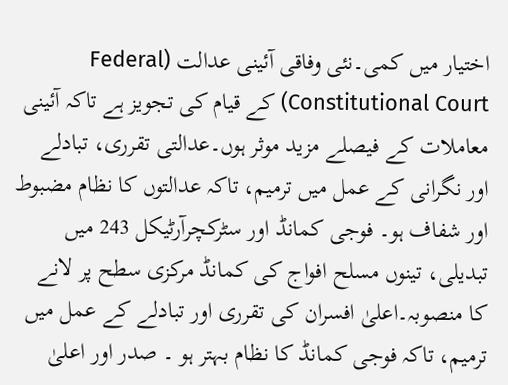اختیار میں کمی۔نئی وفاقی آئینی عدالت (Federal Constitutional Court) کے قیام کی تجویز ہے تاکہ آئینی معاملات کے فیصلے مزید موثر ہوں۔عدالتی تقرری، تبادلے اور نگرانی کے عمل میں ترمیم، تاکہ عدالتوں کا نظام مضبوط اور شفاف ہو۔ فوجی کمانڈ اور سٹرکچرآرٹیکل 243 میں تبدیلی، تینوں مسلح افواج کی کمانڈ مرکزی سطح پر لانے کا منصوبہ۔اعلیٰ افسران کی تقرری اور تبادلے کے عمل میں ترمیم، تاکہ فوجی کمانڈ کا نظام بہتر ہو ۔ صدر اور اعلیٰ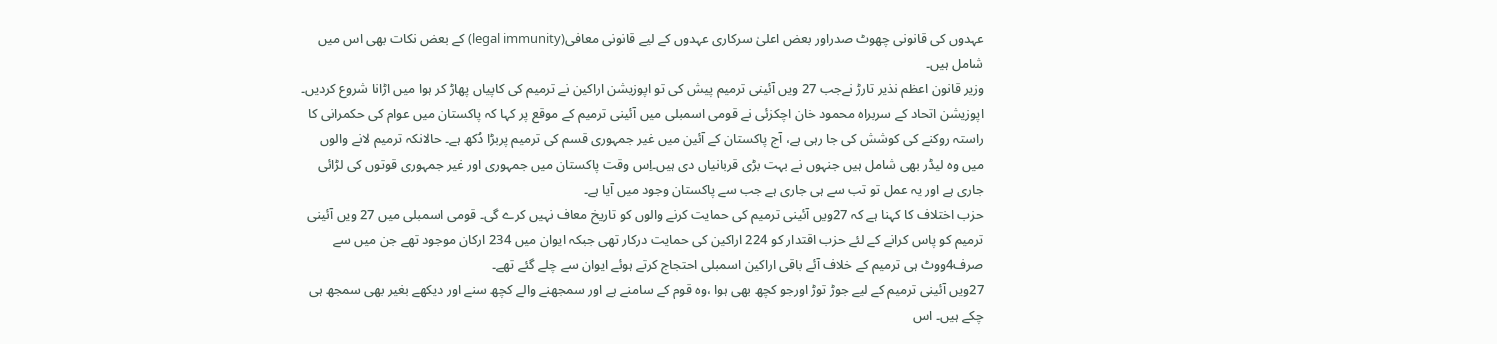عہدوں کی قانونی چھوٹ صدراور بعض اعلیٰ سرکاری عہدوں کے لیے قانونی معافی(legal immunity) کے بعض نکات بھی اس میں شامل ہیں۔
وزیر قانون اعظم نذیر تارڑ نےجب 27 ویں آئینی ترمیم پیش کی تو اپوزیشن اراکین نے ترمیم کی کاپیاں پھاڑ کر ہوا میں اڑانا شروع کردیں۔ اپوزیشن اتحاد کے سربراہ محمود خان اچکزئی نے قومی اسمبلی میں آئینی ترمیم کے موقع پر کہا کہ پاکستان میں عوام کی حکمرانی کا راستہ روکنے کی کوشش کی جا رہی ہے، آج پاکستان کے آئین میں غیر جمہوری قسم کی ترمیم پربڑا دُکھ ہے۔ حالانکہ ترمیم لانے والوں میں وہ لیڈر بھی شامل ہیں جنہوں نے بہت بڑی قربانیاں دی ہیں۔اِس وقت پاکستان میں جمہوری اور غیر جمہوری قوتوں کی لڑائی جاری ہے اور یہ عمل تو تب سے ہی جاری ہے جب سے پاکستان وجود میں آیا ہے۔
حزب اختلاف کا کہنا ہے کہ 27ویں آئینی ترمیم کی حمایت کرنے والوں کو تاریخ معاف نہیں کرے گی۔ قومی اسمبلی میں 27 ویں آئینی ترمیم کو پاس کرانے کے لئے حزب اقتدار کو 224 اراکین کی حمایت درکار تھی جبکہ ایوان میں 234 ارکان موجود تھے جن میں سے صرف4ووٹ ہی ترمیم کے خلاف آئے باقی اراکین اسمبلی احتجاج کرتے ہوئے ایوان سے چلے گئے تھے۔
27ویں آئینی ترمیم کے لیے جوڑ توڑ اورجو کچھ بھی ہوا ،وہ قوم کے سامنے ہے اور سمجھنے والے کچھ سنے اور دیکھے بغیر بھی سمجھ ہی چکے ہیں۔ اس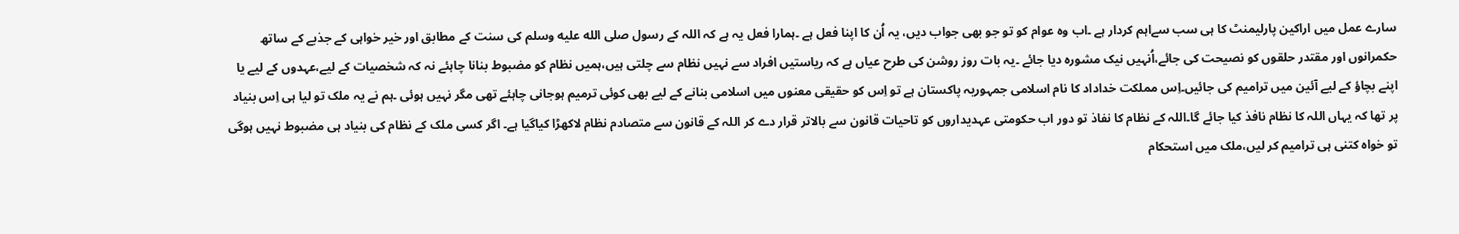سارے عمل میں اراکین پارلیمنٹ کا ہی سب سےاہم کردار ہے ۔اب وہ عوام کو تو جو بھی جواب دیں، یہ اُن کا اپنا فعل ہے ۔ہمارا فعل یہ ہے کہ اللہ کے رسول صلى الله عليه وسلم کی سنت کے مطابق اور خیر خواہی کے جذبے کے ساتھ حکمرانوں اور مقتدر حلقوں کو نصیحت کی جائے،اُنہیں نیک مشورہ دیا جائے ۔یہ بات روز روشن کی طرح عیاں ہے کہ ریاستیں افراد سے نہیں نظام سے چلتی ہیں،ہمیں نظام کو مضبوط بنانا چاہئے نہ کہ شخصیات کے لیے،عہدوں کے لیے یا اپنے بچاؤ کے لیے آئین میں ترامیم کی جائیں۔اِس مملکت خداداد کا نام اسلامی جمہوریہ پاکستان ہے تو اِس کو حقیقی معنوں میں اسلامی بنانے کے لیے بھی کوئی ترمیم ہوجانی چاہئے تھی مگر نہیں ہوئی ۔ہم نے یہ ملک تو لیا ہی اِس بنیاد پر تھا کہ یہاں اللہ کا نظام نافذ کیا جائے گا۔اللہ کے نظام کا نفاذ تو دور اب حکومتی عہدیداروں کو تاحیات قانون سے بالاتر قرار دے کر اللہ کے قانون سے متصادم نظام لاکھڑا کیاگیا ہے۔ اگر کسی ملک کے نظام کی بنیاد ہی مضبوط نہیں ہوگی تو خواہ کتنی ہی ترامیم کر لیں،ملک میں استحکام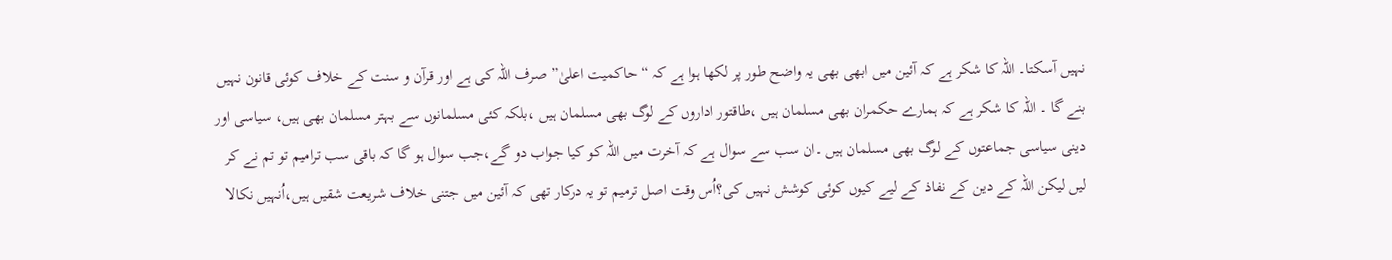نہیں آسکتا۔ اللہ کا شکر ہے کہ آئین میں ابھی بھی یہ واضح طور پر لکھا ہوا ہے کہ “حاکمیت اعلیٰ” صرف اللہ کی ہے اور قرآن و سنت کے خلاف کوئی قانون نہیں بنے گا ۔ اللہ کا شکر ہے کہ ہمارے حکمران بھی مسلمان ہیں ،طاقتور اداروں کے لوگ بھی مسلمان ہیں ،بلکہ کئی مسلمانوں سے بہتر مسلمان بھی ہیں، سیاسی اور دینی سیاسی جماعتوں کے لوگ بھی مسلمان ہیں ۔ان سب سے سوال ہے کہ آخرت میں اللہ کو کیا جواب دو گے،جب سوال ہو گا کہ باقی سب ترامیم تو تم نے کر لیں لیکن اللہ کے دین کے نفاذ کے لیے کیوں کوئی کوشش نہیں کی؟اُس وقت اصل ترمیم تو یہ درکار تھی کہ آئین میں جتنی خلاف شریعت شقیں ہیں،اُنہیں نکالا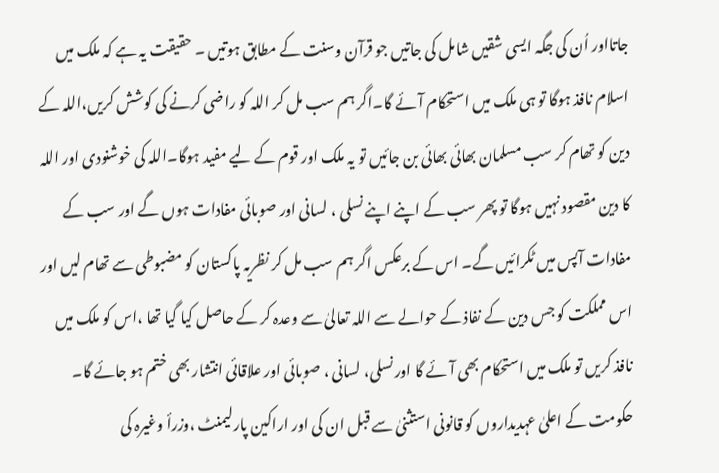جاتااور اُن کی جگہ ایسی شقیں شامل کی جاتیں جو قرآن وسنت کے مطابق ہوتیں ۔ حقیقت یہ ہے کہ ملک میں اسلام نافذ ہوگا تو ہی ملک میں استحکام آئے گا۔اگر ہم سب مل کر اللہ کو راضی کرنے کی کوشش کریں،اللہ کے دین کو تھام کر سب مسلمان بھائی بھائی بن جائیں تو یہ ملک اور قوم کے لیے مفید ہوگا۔اللہ کی خوشنودی اور اللہ کا دین مقصود نہیں ہوگا تو پھر سب کے اپنے اپنے نسلی ، لسانی اور صوبائی مفادات ہوں گے اور سب کے مفادات آپس میں ٹکرائیں گے۔ اس کے برعکس اگر ہم سب مل کر نظریہ پاکستان کو مضبوطی سے تھام لیں اور اس مملکت کو جس دین کے نفاذ کے حوالے سے اللہ تعالیٰ سے وعدہ کر کے حاصل کیا گیا تھا ،اس کو ملک میں نافذ کریں تو ملک میں استحکام بھی آئے گا اور نسلی، لسانی ، صوبائی اور علاقائی انتشار بھی ختم ہو جائے گا۔
حکومت کے اعلیٰ عہدیداروں کو قانونی استثنیٰ سے قبل ان کی اور اراکین پارلیمنٹ ،وزرأ وغیرہ کی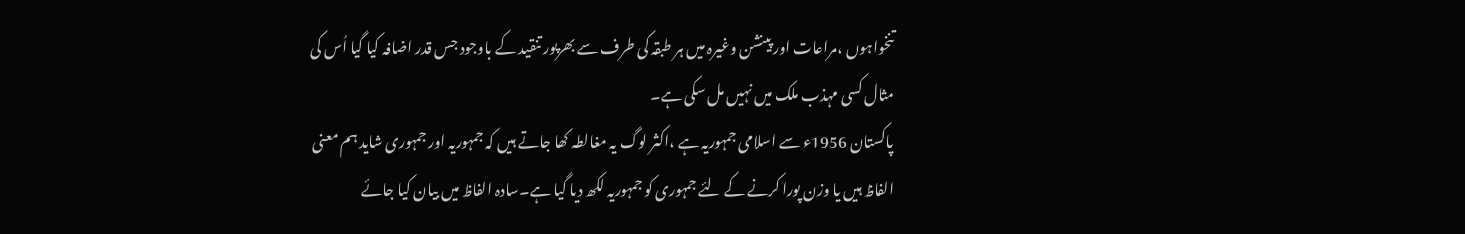تنخواہوں ،مراعات اور پینشن وغیرہ میں ہر طبقہ کی طرف سے بھرپور تنقید کے باوجود جس قدر اضافہ کیا گیا اُس کی مثال کسی مہذب ملک میں نہیں مل سکی ہے۔
پاکستان 1956ء سے اسلامی جمہوریہ ہے ،اکثر لوگ یہ مغالطہ کھا جاتے ہیں کہ جمہوریہ اور جمہوری شاید ہم معنی الفاظ ہیں یا وزن پورا کرنے کے لئے جمہوری کو جمہوریہ لکھ دیا گیا ہے۔سادہ الفاظ میں بیان کیا جائے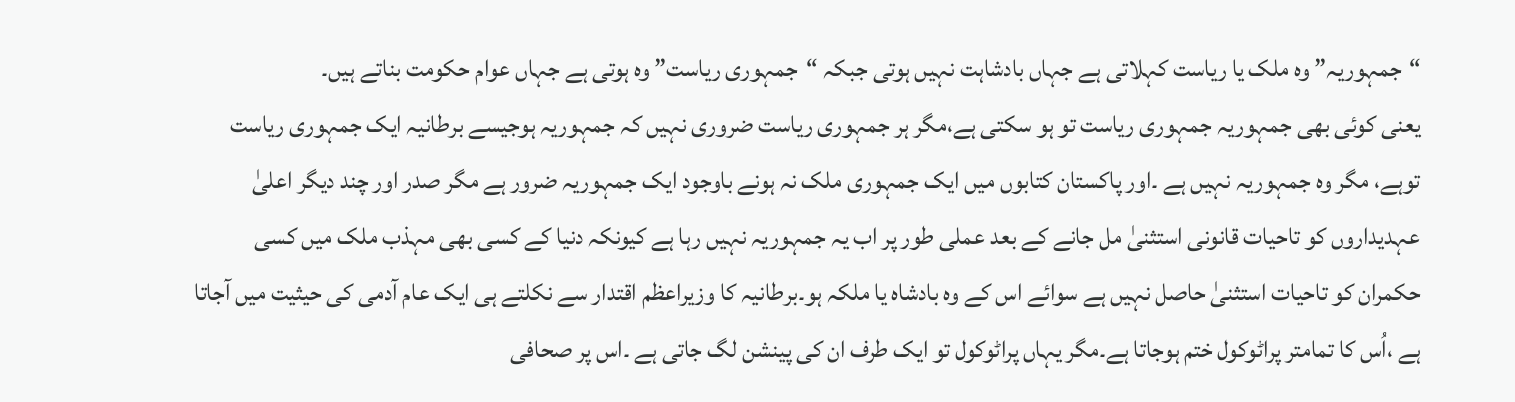“جمہوریہ” وہ ملک یا ریاست کہلاتی ہے جہاں بادشاہت نہیں ہوتی جبکہ “جمہوری ریاست” وہ ہوتی ہے جہاں عوام حکومت بناتے ہیں۔
یعنی کوئی بھی جمہوریہ جمہوری ریاست تو ہو سکتی ہے،مگر ہر جمہوری ریاست ضروری نہیں کہ جمہوریہ ہوجیسے برطانیہ ایک جمہوری ریاست توہے، مگر وہ جمہوریہ نہیں ہے ۔اور پاکستان کتابوں میں ایک جمہوری ملک نہ ہونے باوجود ایک جمہوریہ ضرور ہے مگر صدر اور چند دیگر اعلیٰ عہدیداروں کو تاحیات قانونی استثنیٰ مل جانے کے بعد عملی طور پر اب یہ جمہوریہ نہیں رہا ہے کیونکہ دنیا کے کسی بھی مہذب ملک میں کسی حکمران کو تاحیات استثنیٰ حاصل نہیں ہے سوائے اس کے وہ بادشاہ یا ملکہ ہو۔برطانیہ کا وزیراعظم اقتدار سے نکلتے ہی ایک عام آدمی کی حیثیت میں آجاتا ہے ،اُس کا تمامتر پراٹوکول ختم ہوجاتا ہے۔مگر یہاں پراٹوکول تو ایک طرف ان کی پینشن لگ جاتی ہے ۔اس پر صحافی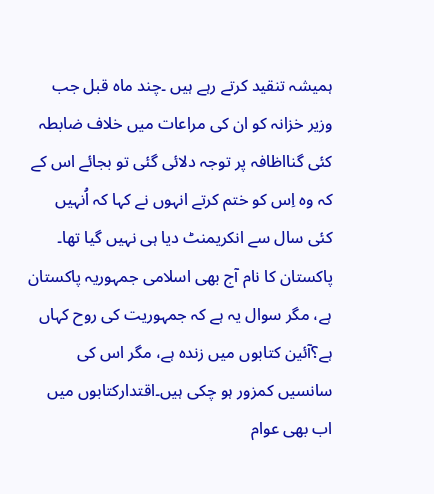ہمیشہ تنقید کرتے رہے ہیں ۔چند ماہ قبل جب وزیر خزانہ کو ان کی مراعات میں خلاف ضابطہ کئی گنااظافہ پر توجہ دلائی گئی تو بجائے اس کے کہ وہ اِس کو ختم کرتے انہوں نے کہا کہ اُنہیں کئی سال سے انکریمنٹ دیا ہی نہیں گیا تھا۔
پاکستان کا نام آج بھی اسلامی جمہوریہ پاکستان ہے، مگر سوال یہ ہے کہ جمہوریت کی روح کہاں ہے؟آئین کتابوں میں زندہ ہے، مگر اس کی سانسیں کمزور ہو چکی ہیں۔اقتدارکتابوں میں اب بھی عوام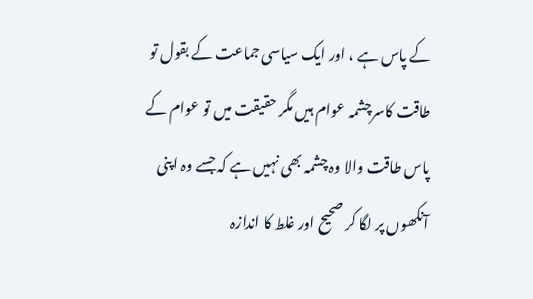کے پاس ہے ، اور ایک سیاسی جماعت کے بقول تو طاقت کاسرچشمہ عوام ہیں مگر حقیقت میں تو عوام کے پاس طاقت والا وہ چشمہ بھی نہیں ہے کہ جسے وہ اپنی آنکھوں پر لگا کر صحیح اور غلط کا اندازہ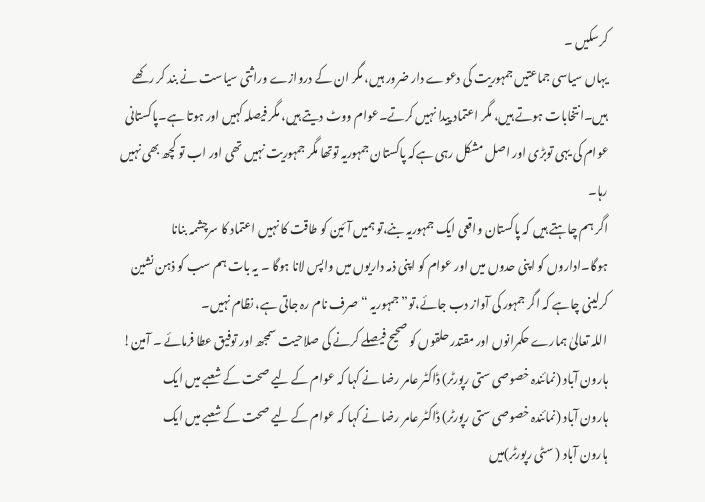کرسکیں ۔
یہاں سیاسی جماعتیں جمہوریت کی دعوے دار ضرور ہیں، مگر ان کے دروازے وراثتی سیاست نے بند کر رکھے ہیں۔انتخابات ہوتے ہیں، مگر اعتماد پیدا نہیں کرتے۔عوام ووٹ دیتے ہیں، مگر فیصلہ کہیں اور ہوتا ہے۔پاکستانی عوام کی یہی توبڑی اور اصل مشکل رہی ہےکہ پاکستان جمہوریہ توتھا مگر جمہوریت نہیں تھی اور اب تو کچھ بھی نہیں رہا۔
اگر ہم چاہتے ہیں کہ پاکستان واقعی ایک جمہوریہ بنے،تو ہمیں آئین کو طاقت کا نہیں اعتماد کا سرچشمہ بنانا ہوگا۔اداروں کو اپنی حدوں میں اور عوام کو اپنی ذمہ داریوں میں واپس لانا ہوگا ۔ یہ بات ہم سب کو ذہن نشین کرلینی چاہے کہ اگر جمہور کی آواز دب جائے،تو” جمہوریہ “صرف نام رہ جاتی ہے، نظام نہیں۔
اللہ تعالیٰ ہمارے حکمرانوں اور مقتدر حلقوں کو صحیح فیصلے کرنے کی صلاحیت سمجھ اور توفیق عطا فرمائے ۔ آمین!
ہارون آباد (نمائندہ خصوصی ستی رپورٹر) ڈاکٹر عامر رضا نے کہا کہ عوام کے لیے صحت کے شعبے میں ایک
ہارون آباد (نمائندہ خصوصی ستی رپورٹر) ڈاکٹر عامر رضا نے کہا کہ عوام کے لیے صحت کے شعبے میں ایک
ہارون آباد ( سٹی رپورٹر)میں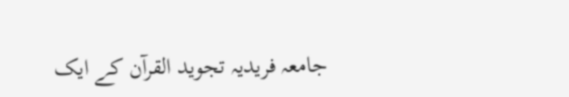جامعہ فریدیہ تجوید القرآن کے ایک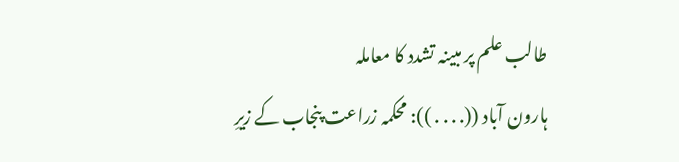طالب علم پر مبینہ تشدد کا معاملہ
ہارون آباد ((. . . . )): محکمہ زراعت پنجاب کے زیرِ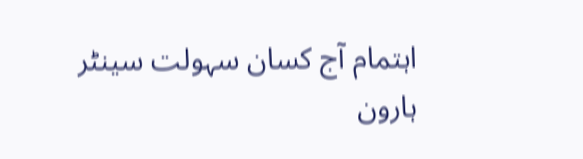اہتمام آج کسان سہولت سینٹر ہارون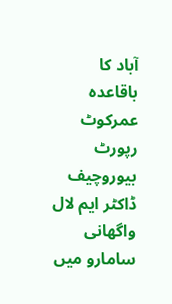آباد کا باقاعدہ
عمرکوٹ رپورٹ بیوروچیف ڈاکٹر ایم لال واگھانی سامارو میں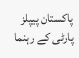پاکستان پیپلز پارٹی کے رہنما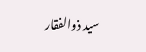سید ذوالفقار